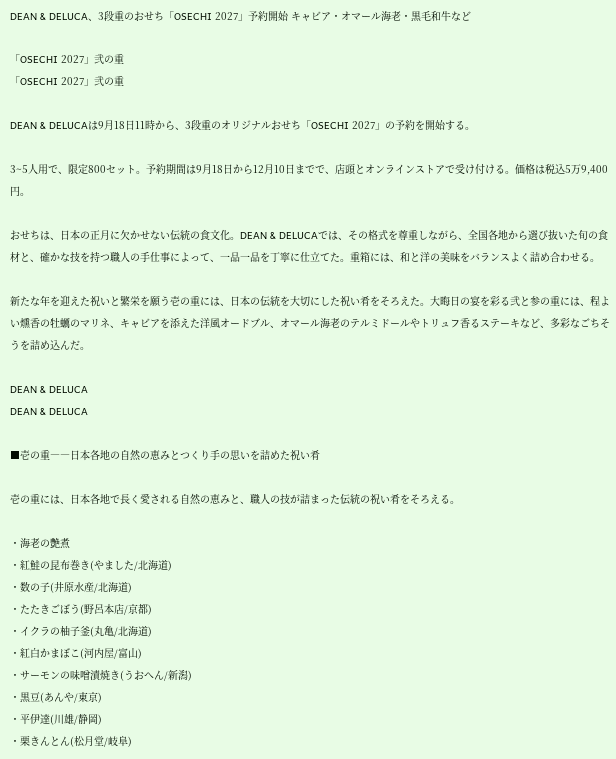DEAN & DELUCA、3段重のおせち「OSECHI 2027」予約開始 キャビア・オマール海老・黒毛和牛など

「OSECHI 2027」弐の重
「OSECHI 2027」弐の重

DEAN & DELUCAは9月18日11時から、3段重のオリジナルおせち「OSECHI 2027」の予約を開始する。

3~5人用で、限定800セット。予約期間は9月18日から12月10日までで、店頭とオンラインストアで受け付ける。価格は税込5万9,400円。

おせちは、日本の正月に欠かせない伝統の食文化。DEAN & DELUCAでは、その格式を尊重しながら、全国各地から選び抜いた旬の食材と、確かな技を持つ職人の手仕事によって、一品一品を丁寧に仕立てた。重箱には、和と洋の美味をバランスよく詰め合わせる。

新たな年を迎えた祝いと繁栄を願う壱の重には、日本の伝統を大切にした祝い肴をそろえた。大晦日の宴を彩る弐と参の重には、程よい燻香の牡蠣のマリネ、キャビアを添えた洋風オードブル、オマール海老のテルミドールやトリュフ香るステーキなど、多彩なごちそうを詰め込んだ。

DEAN & DELUCA
DEAN & DELUCA

■壱の重――日本各地の自然の恵みとつくり手の思いを詰めた祝い肴

壱の重には、日本各地で長く愛される自然の恵みと、職人の技が詰まった伝統の祝い肴をそろえる。

・海老の艶煮
・紅鮭の昆布巻き(やました/北海道)
・数の子(井原水産/北海道)
・たたきごぼう(野呂本店/京都)
・イクラの柚子釜(丸亀/北海道)
・紅白かまぼこ(河内屋/富山)
・サーモンの味噌漬焼き(うおへん/新潟)
・黒豆(あんや/東京)
・平伊達(川雄/静岡)
・栗きんとん(松月堂/岐阜)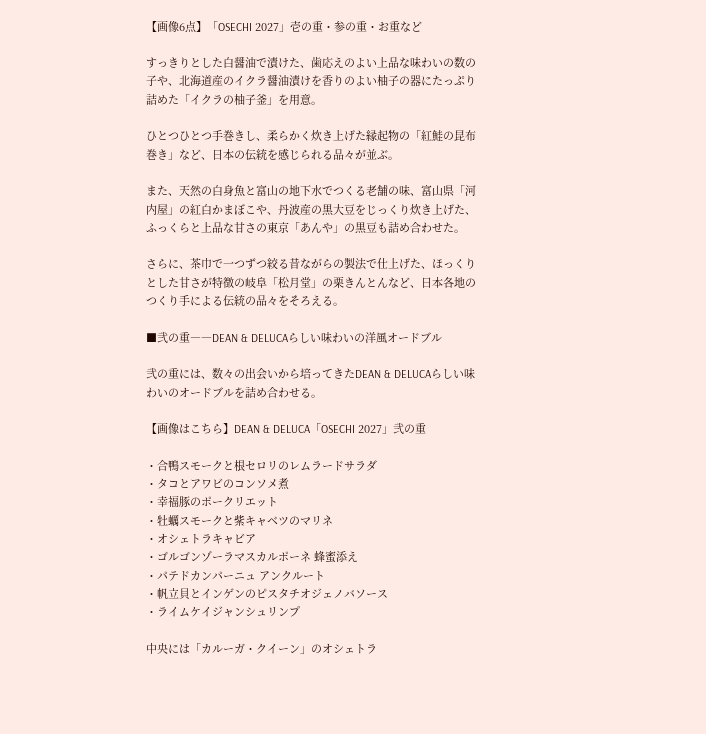【画像6点】「OSECHI 2027」壱の重・参の重・お重など

すっきりとした白醤油で漬けた、歯応えのよい上品な味わいの数の子や、北海道産のイクラ醤油漬けを香りのよい柚子の器にたっぷり詰めた「イクラの柚子釜」を用意。

ひとつひとつ手巻きし、柔らかく炊き上げた縁起物の「紅鮭の昆布巻き」など、日本の伝統を感じられる品々が並ぶ。

また、天然の白身魚と富山の地下水でつくる老舗の味、富山県「河内屋」の紅白かまぼこや、丹波産の黒大豆をじっくり炊き上げた、ふっくらと上品な甘さの東京「あんや」の黒豆も詰め合わせた。

さらに、茶巾で一つずつ絞る昔ながらの製法で仕上げた、ほっくりとした甘さが特徴の岐阜「松月堂」の栗きんとんなど、日本各地のつくり手による伝統の品々をそろえる。

■弐の重――DEAN & DELUCAらしい味わいの洋風オードブル

弐の重には、数々の出会いから培ってきたDEAN & DELUCAらしい味わいのオードブルを詰め合わせる。

【画像はこちら】DEAN & DELUCA「OSECHI 2027」弐の重

・合鴨スモークと根セロリのレムラードサラダ
・タコとアワビのコンソメ煮
・幸福豚のポークリエット
・牡蠣スモークと紫キャベツのマリネ
・オシェトラキャビア
・ゴルゴンゾーラマスカルポーネ 蜂蜜添え
・パテドカンパーニュ アンクルート
・帆立貝とインゲンのピスタチオジェノバソース
・ライムケイジャンシュリンプ

中央には「カルーガ・クイーン」のオシェトラ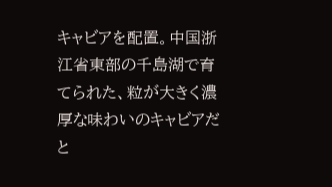キャビアを配置。中国浙江省東部の千島湖で育てられた、粒が大きく濃厚な味わいのキャビアだと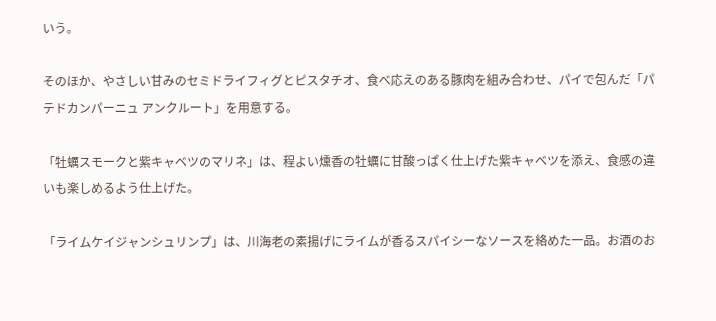いう。

そのほか、やさしい甘みのセミドライフィグとピスタチオ、食べ応えのある豚肉を組み合わせ、パイで包んだ「パテドカンパーニュ アンクルート」を用意する。

「牡蠣スモークと紫キャベツのマリネ」は、程よい燻香の牡蠣に甘酸っぱく仕上げた紫キャベツを添え、食感の違いも楽しめるよう仕上げた。

「ライムケイジャンシュリンプ」は、川海老の素揚げにライムが香るスパイシーなソースを絡めた一品。お酒のお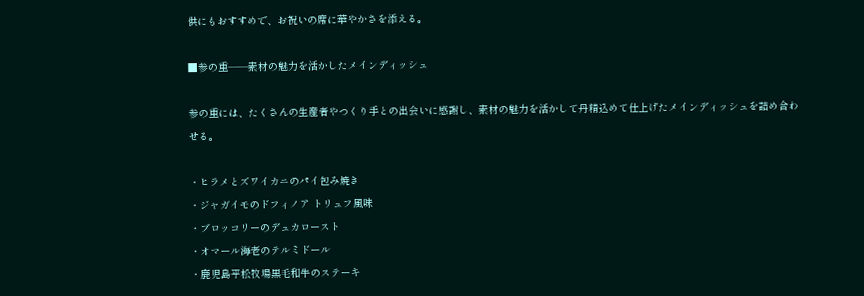供にもおすすめで、お祝いの席に華やかさを添える。

■参の重――素材の魅力を活かしたメインディッシュ

参の重には、たくさんの生産者やつくり手との出会いに感謝し、素材の魅力を活かして丹精込めて仕上げたメインディッシュを詰め合わせる。

・ヒラメとズワイカニのパイ包み焼き
・ジャガイモのドフィノア トリュフ風味
・ブロッコリーのデュカロースト
・オマール海老のテルミドール
・鹿児島平松牧場黒毛和牛のステーキ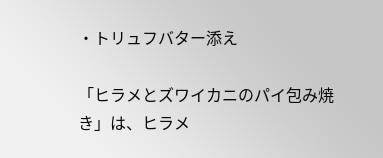・トリュフバター添え

「ヒラメとズワイカニのパイ包み焼き」は、ヒラメ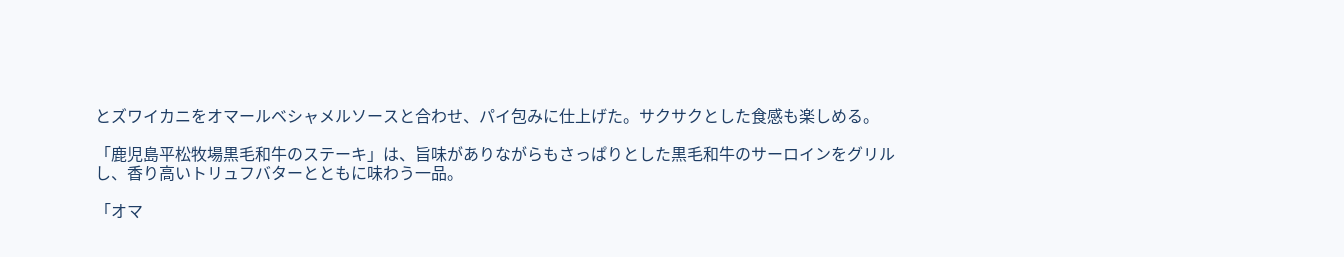とズワイカニをオマールベシャメルソースと合わせ、パイ包みに仕上げた。サクサクとした食感も楽しめる。

「鹿児島平松牧場黒毛和牛のステーキ」は、旨味がありながらもさっぱりとした黒毛和牛のサーロインをグリルし、香り高いトリュフバターとともに味わう一品。

「オマ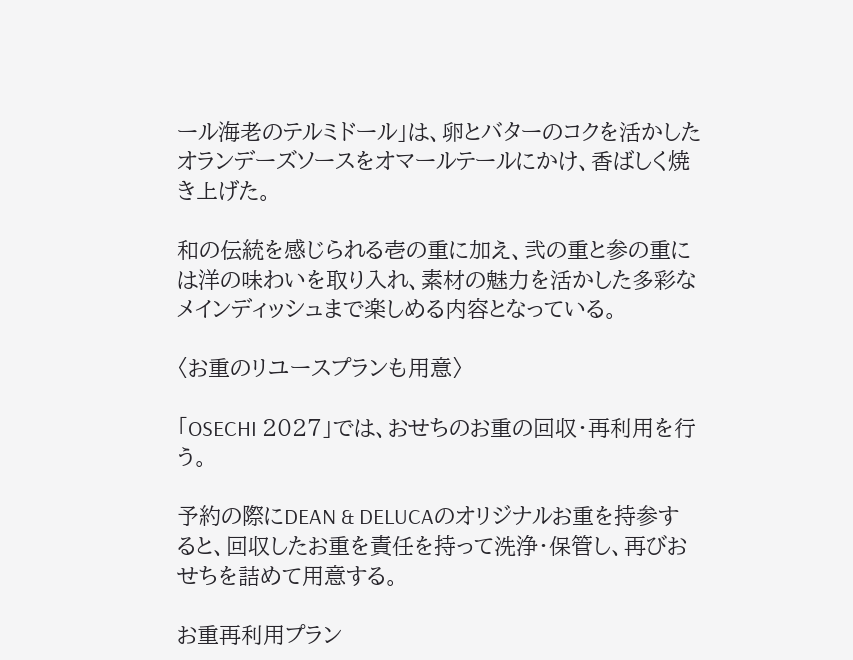ール海老のテルミドール」は、卵とバターのコクを活かしたオランデーズソースをオマールテールにかけ、香ばしく焼き上げた。

和の伝統を感じられる壱の重に加え、弐の重と参の重には洋の味わいを取り入れ、素材の魅力を活かした多彩なメインディッシュまで楽しめる内容となっている。

〈お重のリユースプランも用意〉

「OSECHI 2027」では、おせちのお重の回収・再利用を行う。

予約の際にDEAN & DELUCAのオリジナルお重を持参すると、回収したお重を責任を持って洗浄・保管し、再びおせちを詰めて用意する。

お重再利用プラン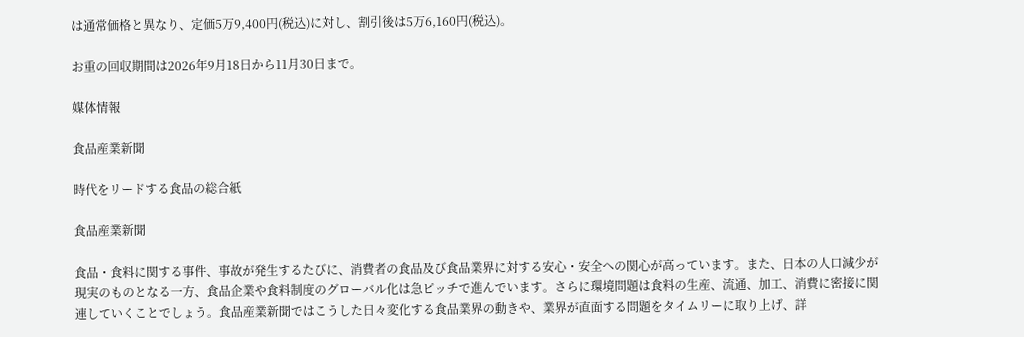は通常価格と異なり、定価5万9,400円(税込)に対し、割引後は5万6,160円(税込)。

お重の回収期間は2026年9月18日から11月30日まで。

媒体情報

食品産業新聞

時代をリードする食品の総合紙

食品産業新聞

食品・食料に関する事件、事故が発生するたびに、消費者の食品及び食品業界に対する安心・安全への関心が高っています。また、日本の人口減少が現実のものとなる一方、食品企業や食料制度のグローバル化は急ピッチで進んでいます。さらに環境問題は食料の生産、流通、加工、消費に密接に関連していくことでしょう。食品産業新聞ではこうした日々変化する食品業界の動きや、業界が直面する問題をタイムリーに取り上げ、詳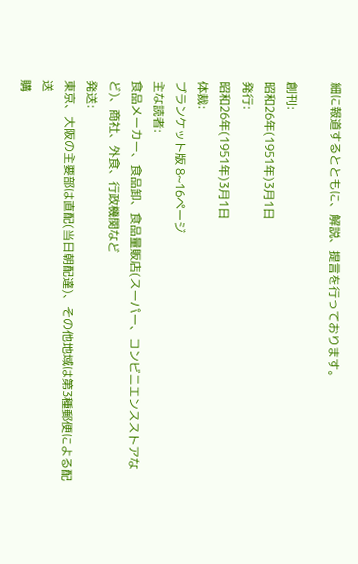細に報道するとともに、解説、提言を行っております。

創刊:
昭和26年(1951年)3月1日
発行:
昭和26年(1951年)3月1日
体裁:
ブランケット版 8~16ページ
主な読者:
食品メーカー、食品卸、食品量販店(スーパー、コンビニエンスストアなど)、商社、外食、行政機関など
発送:
東京、大阪の主要部は直配(当日朝配達)、その他地域は第3種郵便による配送
購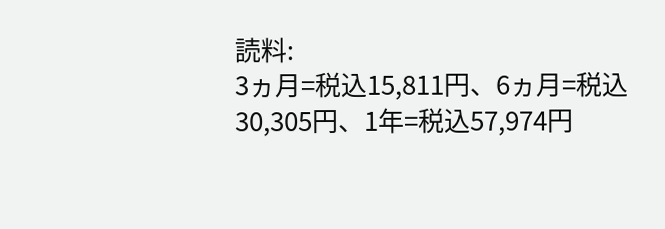読料:
3ヵ月=税込15,811円、6ヵ月=税込30,305円、1年=税込57,974円